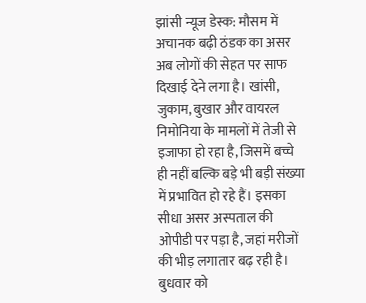झांसी न्यूज डेस्क: मौसम में अचानक बढ़ी ठंडक का असर अब लोगों की सेहत पर साफ दिखाई देने लगा है। खांसी, जुकाम, बुखार और वायरल निमोनिया के मामलों में तेजी से इजाफा हो रहा है, जिसमें बच्चे ही नहीं बल्कि बड़े भी बड़ी संख्या में प्रभावित हो रहे हैं। इसका सीधा असर अस्पताल की ओपीडी पर पड़ा है, जहां मरीजों की भीड़ लगातार बढ़ रही है।
बुधवार को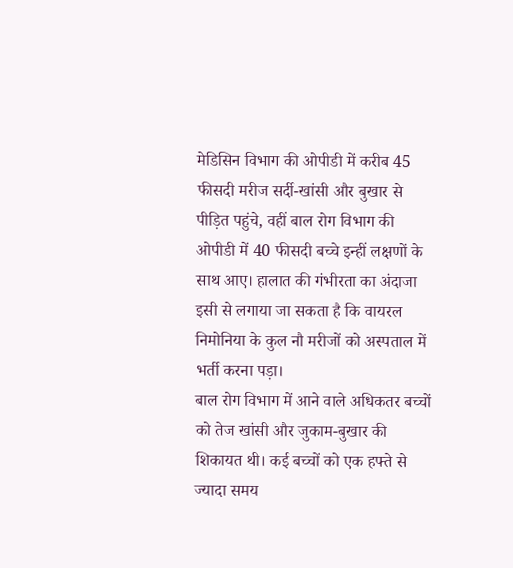मेडिसिन विभाग की ओपीडी में करीब 45 फीसदी मरीज सर्दी-खांसी और बुखार से पीड़ित पहुंचे, वहीं बाल रोग विभाग की ओपीडी में 40 फीसदी बच्चे इन्हीं लक्षणों के साथ आए। हालात की गंभीरता का अंदाजा इसी से लगाया जा सकता है कि वायरल निमोनिया के कुल नौ मरीजों को अस्पताल में भर्ती करना पड़ा।
बाल रोग विभाग में आने वाले अधिकतर बच्चों को तेज खांसी और जुकाम-बुखार की शिकायत थी। कई बच्चों को एक हफ्ते से ज्यादा समय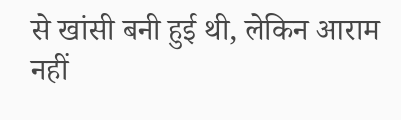से खांसी बनी हुई थी, लेकिन आराम नहीं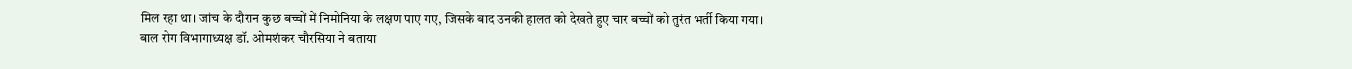मिल रहा था। जांच के दौरान कुछ बच्चों में निमोनिया के लक्षण पाए गए, जिसके बाद उनकी हालत को देखते हुए चार बच्चों को तुरंत भर्ती किया गया।
बाल रोग विभागाध्यक्ष डॉ. ओमशंकर चौरसिया ने बताया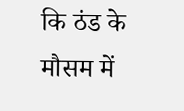कि ठंड के मौसम में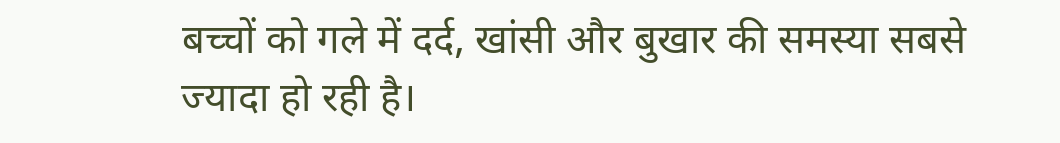बच्चों को गले में दर्द, खांसी और बुखार की समस्या सबसे ज्यादा हो रही है।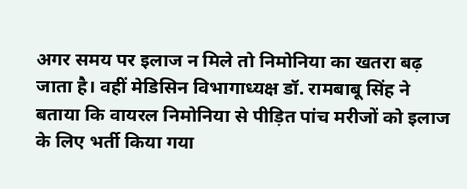अगर समय पर इलाज न मिले तो निमोनिया का खतरा बढ़ जाता है। वहीं मेडिसिन विभागाध्यक्ष डॉ. रामबाबू सिंह ने बताया कि वायरल निमोनिया से पीड़ित पांच मरीजों को इलाज के लिए भर्ती किया गया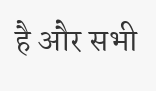है और सभी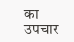का उपचार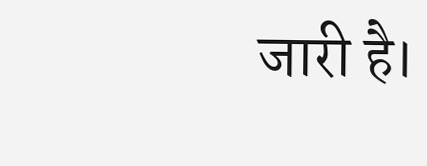जारी है।